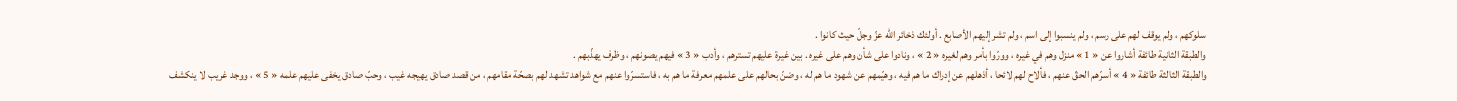سلوكهم ، ولم يوقف لهم على رسم ، ولم ينسبوا إلى اسم ، ولم تشر إليهم الأصابع . أولئك ذخائر الله عزّ وجلّ حيث كانوا .
والطبقة الثانية طائفة أشاروا عن « 1 » منزل وهم في غيره ، وورّوا بأمر وهم لغيره « 2 » ، ونادوا على شأن وهم على غيره . بين غيرة عليهم تسترهم ، وأدب « 3 » فيهم يصونهم ، وظرف يهذّبهم .
والطبقة الثالثة طائفة « 4 » أسرّهم الحقّ عنهم ، فألاح لهم لائحا ، أذهلهم عن إدراك ما هم فيه ، وهيّمهم عن شهود ما هم له ، وضنّ بحالهم على علمهم معرفة ما هم به ، فاستسرّوا عنهم مع شواهد تشهد لهم بصحّة مقامهم ، من قصد صادق يهيجه غيب ، وحبّ صادق يخفى عليهم علمه « 5 » ، ووجد غريب لا ينكشف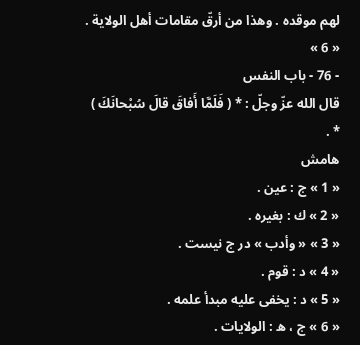لهم موقده . وهذا من أرقّ مقامات أهل الولاية . « 6 »
- 76 - باب النفس
قال الله عزّ وجلّ : * ( فَلَمَّا أَفاقَ قالَ سُبْحانَكَ ) * .
هامش
« 1 » ج : عين .
« 2 » ك : بغيره .
« 3 » « وأدب » در ج نيست .
« 4 » د : قوم .
« 5 » د : يخفى عليه مبدأ علمه .
« 6 » ج ، ه : الولايات .